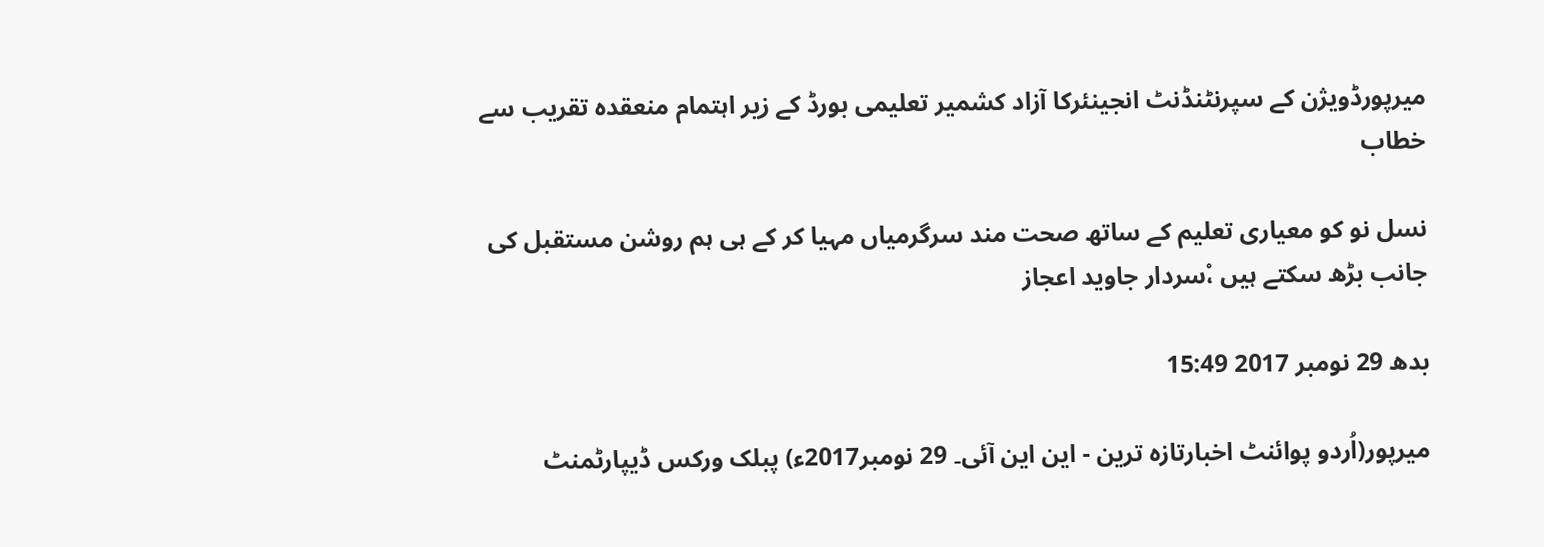میرپورڈویژن کے سپرنٹنڈنٹ انجینئرکا آزاد کشمیر تعلیمی بورڈ کے زیر اہتمام منعقدہ تقریب سے خطاب

نسل نو کو معیاری تعلیم کے ساتھ صحت مند سرگرمیاں مہیا کر کے ہی ہم روشن مستقبل کی جانب بڑھ سکتے ہیں ،ْسردار جاوید اعجاز

بدھ 29 نومبر 2017 15:49

میرپور(اُردو پوائنٹ اخبارتازہ ترین - این این آئی۔ 29 نومبر2017ء) پبلک ورکس ڈیپارٹمنٹ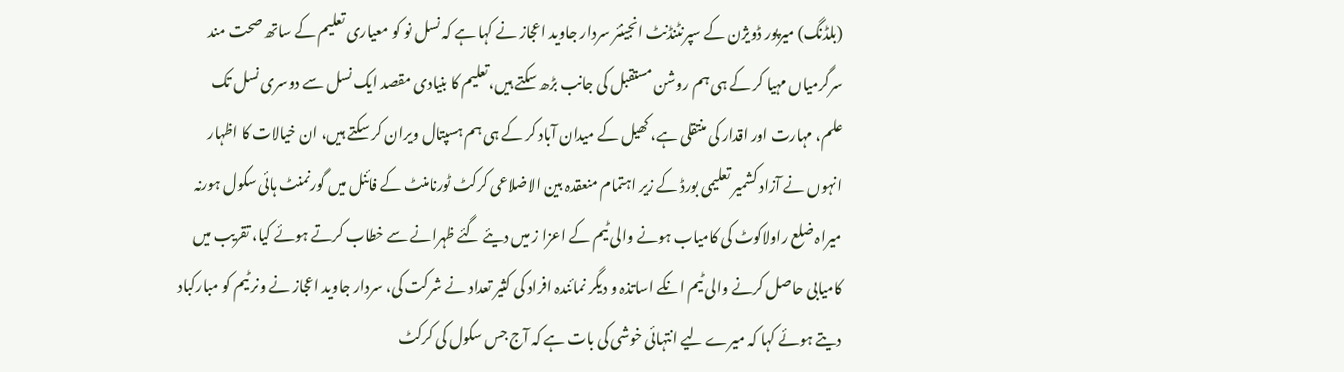(بلڈنگ) میرپور ڈویژن کے سپرنٹنڈنٹ انجینئر سردار جاوید اعجاز نے کہا ہے کہ نسل نو کو معیاری تعلیم کے ساتھ صحت مند سرگرمیاں مہیا کر کے ہی ہم روشن مستقبل کی جانب بڑھ سکتے ہیں،تعلیم کا بنیادی مقصد ایک نسل سے دوسری نسل تک علم، مہارت اور اقدار کی منتقلی ہے، کھیل کے میدان آباد کر کے ہی ہم ہسپتال ویران کر سکتے ہیں، ان خیالات کا اظہار انہوں نے آزاد کشمیر تعلیمی بورڈ کے زیر اہتمام منعقدہ بین الاضلاعی کرکٹ ٹورنامنٹ کے فائنل میں گورنمنٹ ہائی سکول ہورنہ میراہ ضلع راولاکوٹ کی کامیاب ہونے والی ٹیم کے اعزا ز میں دیئے گئے ظہرانے سے خطاب کرتے ہوئے کیا، تقریب میں کامیابی حاصل کرنے والی ٹیم انکے اساتذہ و دیگر نمائندہ افراد کی کثیر تعداد نے شرکت کی، سردار جاوید اعجاز نے ونر ٹیم کو مبارکباد دیتے ہوئے کہا کہ میرے لیے انتہائی خوشی کی بات ہے کہ آج جس سکول کی کرکٹ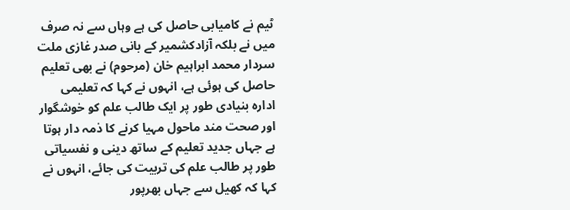ٹیم نے کامیابی حاصل کی ہے وہاں سے نہ صرف میں نے بلکہ آزادکشمیر کے بانی صدر غازی ملت سردار محمد ابراہیم خان (مرحوم) نے بھی تعلیم حاصل کی ہوئی ہے، انہوں نے کہا کہ تعلیمی ادارہ بنیادی طور پر ایک طالب علم کو خوشگوار اور صحت مند ماحول مہیا کرنے کا ذمہ دار ہوتا ہے جہاں جدید تعلیم کے ساتھ دینی و نفسیاتی طور پر طالب علم کی تربیت کی جائے، انہوں نے کہا کہ کھیل سے جہاں بھرپور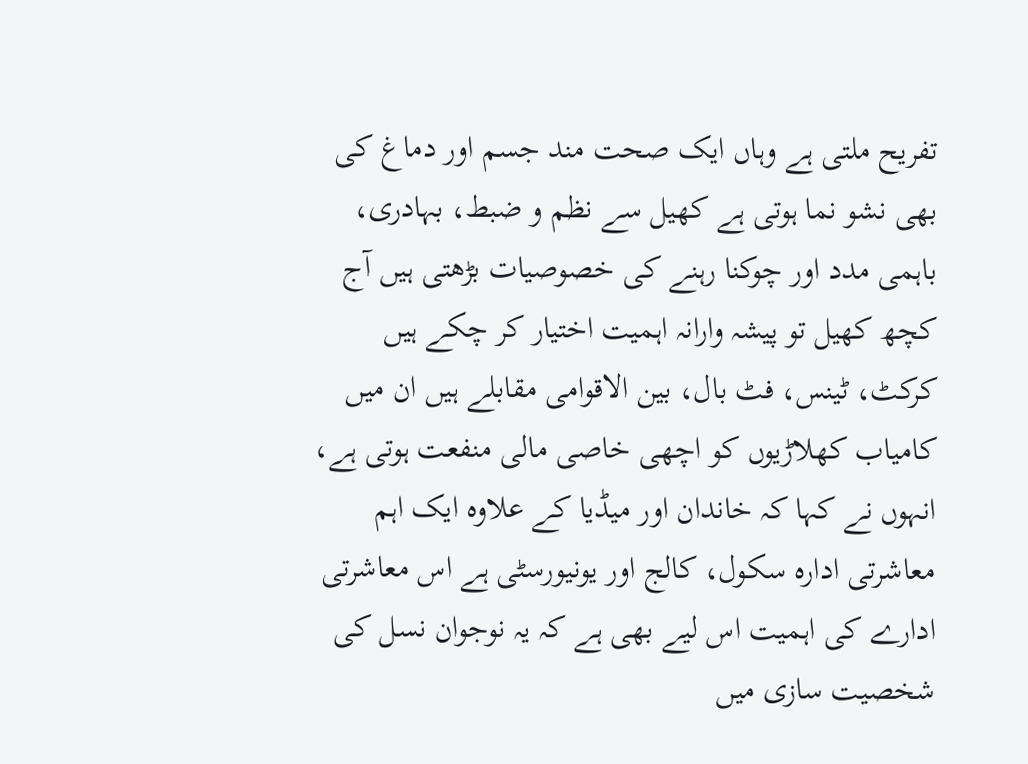تفریح ملتی ہے وہاں ایک صحت مند جسم اور دماغ کی بھی نشو نما ہوتی ہے کھیل سے نظم و ضبط، بہادری، باہمی مدد اور چوکنا رہنے کی خصوصیات بڑھتی ہیں آج کچھ کھیل تو پیشہ وارانہ اہمیت اختیار کر چکے ہیں کرکٹ، ٹینس، فٹ بال، بین الاقوامی مقابلے ہیں ان میں کامیاب کھلاڑیوں کو اچھی خاصی مالی منفعت ہوتی ہے، انہوں نے کہا کہ خاندان اور میڈیا کے علاوہ ایک اہم معاشرتی ادارہ سکول، کالج اور یونیورسٹی ہے اس معاشرتی ادارے کی اہمیت اس لیے بھی ہے کہ یہ نوجوان نسل کی شخصیت سازی میں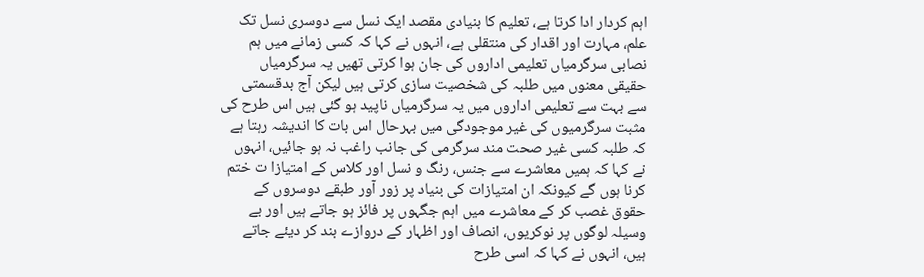اہم کردار ادا کرتا ہے، تعلیم کا بنیادی مقصد ایک نسل سے دوسری نسل تک علم، مہارت اور اقدار کی منتقلی ہے، انہوں نے کہا کہ کسی زمانے میں ہم نصابی سرگرمیاں تعلیمی اداروں کی جان ہوا کرتی تھیں یہ سرگرمیاں حقیقی معنوں میں طلبہ کی شخصیت سازی کرتی ہیں لیکن آج بدقسمتی سے بہت سے تعلیمی اداروں میں یہ سرگرمیاں ناپید ہو گئی ہیں اس طرح کی مثبت سرگرمیوں کی غیر موجودگی میں بہرحال اس بات کا اندیشہ رہتا ہے کہ طلبہ کسی غیر صحت مند سرگرمی کی جانب راغب نہ ہو جائیں، انہوں نے کہا کہ ہمیں معاشرے سے جنس، رنگ و نسل اور کلاس کے امتیازا ت ختم کرنا ہوں گے کیونکہ ان امتیازات کی بنیاد پر زور آور طبقے دوسروں کے حقوق غصب کر کے معاشرے میں اہم جگہوں پر فائز ہو جاتے ہیں اور بے وسیلہ لوگوں پر نوکریوں، انصاف اور اظہار کے دروازے بند کر دیئے جاتے ہیں، انہوں نے کہا کہ اسی طرح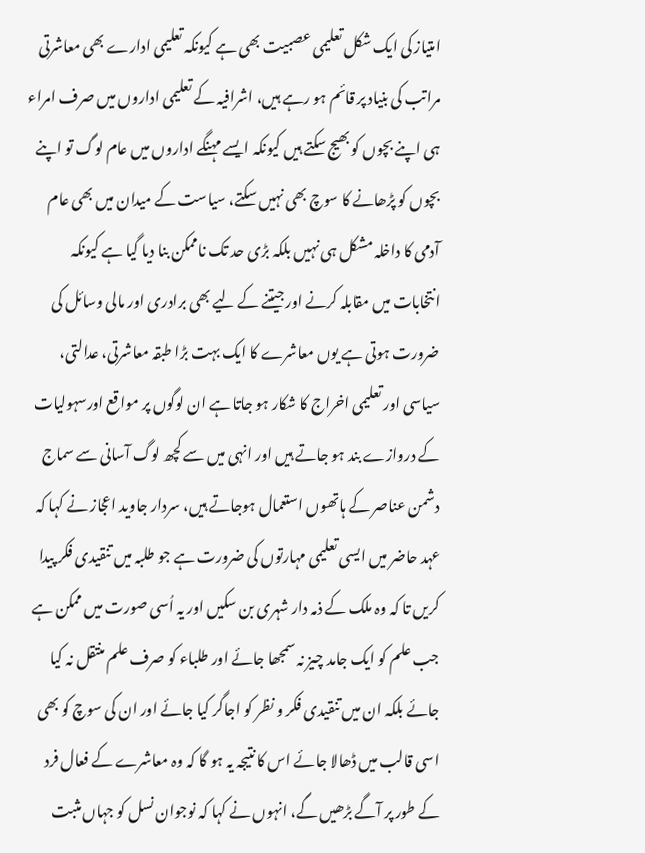امتیاز کی ایک شکل تعلیمی عصبیت بھی ہے کیونکہ تعلیمی ادارے بھی معاشرتی مراتب کی بنیاد پر قائم ہو رہے ہیں، اشرافیہ کے تعلیمی اداروں میں صرف امراء ہی اپنے بچوں کو بھیج سکتے ہیں کیونکہ ایسے مہنگے اداروں میں عام لوگ تو اپنے بچوں کو پڑھانے کا سوچ بھی نہیں سکتے، سیاست کے میدان میں بھی عام آدمی کا داخلہ مشکل ہی نہیں بلکہ بڑی حد تک ناممکن بنا دیا گیا ہے کیونکہ انتخابات میں مقابلہ کرنے اور جیتنے کے لیے بھی برادری اور مالی وسائل کی ضرورت ہوتی ہے یوں معاشرے کا ایک بہت بڑا طبقہ معاشرتی، عدالتی، سیاسی اور تعلیمی اخراج کا شکار ہو جاتا ہے ان لوگوں پر مواقع اورسہولیات کے دروازے بند ہو جاتے ہیں اور انہی میں سے کچھ لوگ آسانی سے سماج دشمن عناصر کے ہاتھوں استعمال ہوجاتے ہیں، سردار جاوید اعجاز نے کہا کہ عہد حاضر میں ایسی تعلیمی مہارتوں کی ضرورت ہے جو طلبہ میں تنقیدی فکر پیدا کریں تا کہ وہ ملک کے ذمہ دار شہری بن سکیں اور یہ اُسی صورت میں ممکن ہے جب علم کو ایک جامد چیز نہ سمجھا جائے اور طلباء کو صرف علم منتقل نہ کیا جائے بلکہ ان میں تنقیدی فکر و نظر کو اجاگر کیا جائے اور ان کی سوچ کو بھی اسی قالب میں ڈھالا جائے اس کا نتیجہ یہ ہو گا کہ وہ معاشرے کے فعال فرد کے طور پر آگے بڑھیں گے، انہوں نے کہا کہ نوجوان نسل کو جہاں مثبت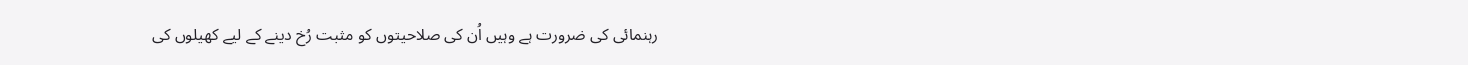رہنمائی کی ضرورت ہے وہیں اُن کی صلاحیتوں کو مثبت رُخ دینے کے لیے کھیلوں کی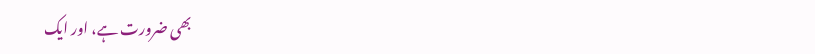بھی ضرورت ہے، اور ایک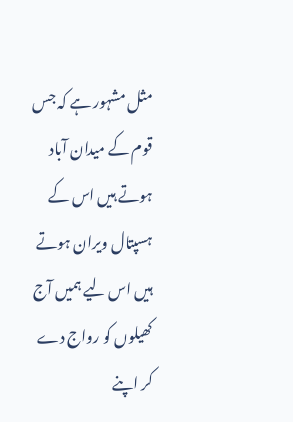مثل مشہور ہے کہ جس قوم کے میدان آباد ہوتے ہیں اس کے ہسپتال ویران ہوتے ہیں اس لیے ہمیں آج کھیلوں کو رواج دے کر اپنے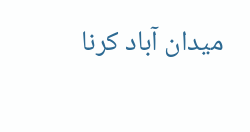میدان آباد کرنا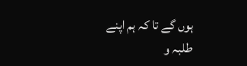ہوں گے تا کہ ہم اپنے طلبہ و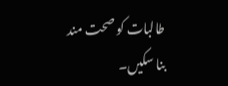طالبات کو صحت مند بنا سکیں۔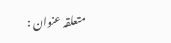متعلقہ عنوان :